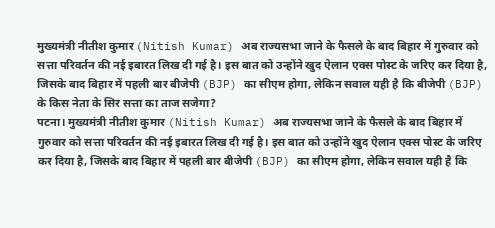मुख्यमंत्री नीतीश कुमार (Nitish Kumar) अब राज्यसभा जाने के फैसले के बाद बिहार में गुरुवार को सत्ता परिवर्तन की नई इबारत लिख दी गई है। इस बात को उन्होंने खुद ऐलान एक्स पोस्ट के जरिए कर दिया है, जिसके बाद बिहार में पहली बार बीजेपी (BJP) का सीएम होगा, लेकिन सवाल यही है कि बीजेपी (BJP) के किस नेता के सिर सत्ता का ताज सजेगा?
पटना। मुख्यमंत्री नीतीश कुमार (Nitish Kumar) अब राज्यसभा जाने के फैसले के बाद बिहार में गुरुवार को सत्ता परिवर्तन की नई इबारत लिख दी गई है। इस बात को उन्होंने खुद ऐलान एक्स पोस्ट के जरिए कर दिया है, जिसके बाद बिहार में पहली बार बीजेपी (BJP) का सीएम होगा, लेकिन सवाल यही है कि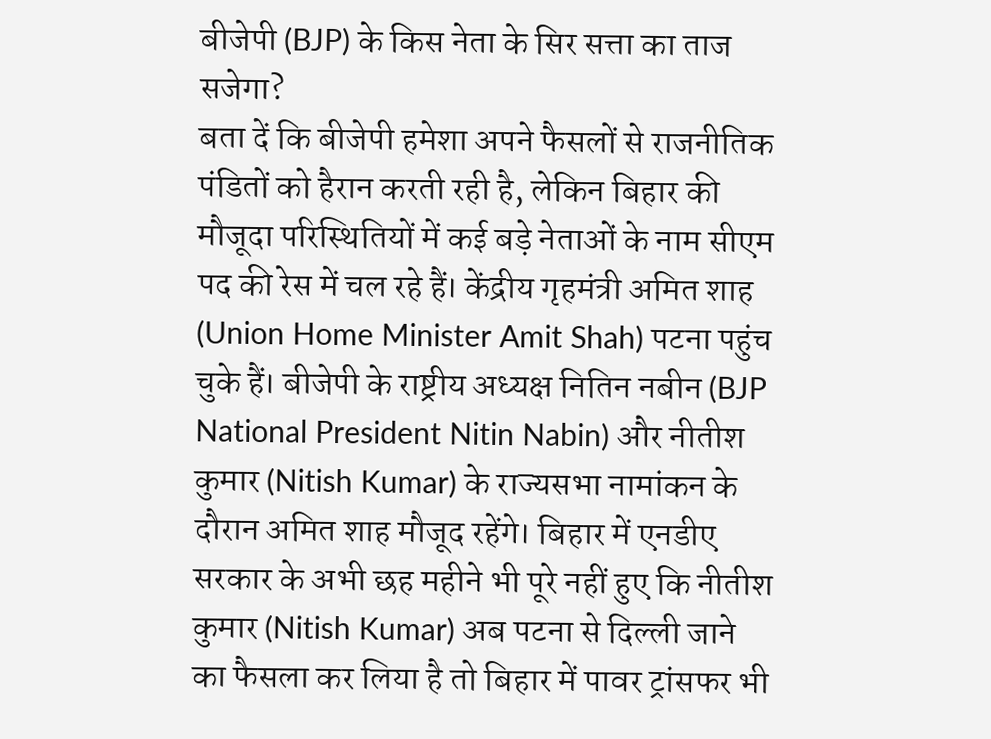बीजेपी (BJP) के किस नेता के सिर सत्ता का ताज सजेगा?
बता दें कि बीजेपी हमेशा अपने फैसलों से राजनीतिक पंडितों को हैरान करती रही है, लेकिन बिहार की मौजूदा परिस्थितियों में कई बड़े नेताओं के नाम सीएम पद की रेस में चल रहे हैं। केंद्रीय गृहमंत्री अमित शाह (Union Home Minister Amit Shah) पटना पहुंच चुके हैं। बीजेपी के राष्ट्रीय अध्यक्ष नितिन नबीन (BJP National President Nitin Nabin) और नीतीश कुमार (Nitish Kumar) के राज्यसभा नामांकन के दौरान अमित शाह मौजूद रहेंगे। बिहार में एनडीए सरकार के अभी छह महीने भी पूरे नहीं हुए कि नीतीश कुमार (Nitish Kumar) अब पटना से दिल्ली जाने का फैसला कर लिया है तो बिहार में पावर ट्रांसफर भी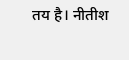तय है। नीतीश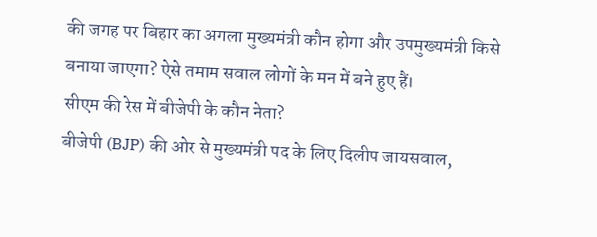की जगह पर बिहार का अगला मुख्यमंत्री कौन होगा और उपमुख्यमंत्री किसे बनाया जाएगा? ऐसे तमाम सवाल लोगों के मन में बने हुए हैं।
सीएम की रेस में बीजेपी के कौन नेता?
बीजेपी (BJP) की ओर से मुख्यमंत्री पद के लिए दिलीप जायसवाल,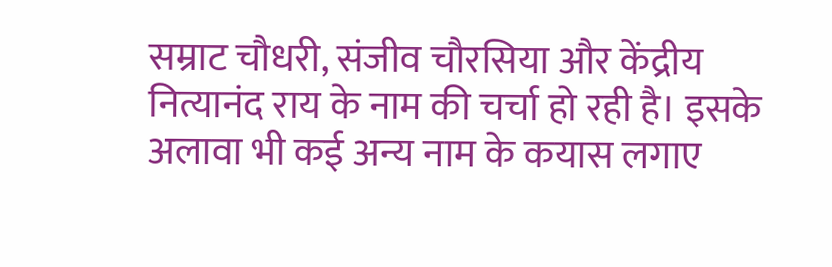सम्राट चौधरी, संजीव चौरसिया और केंद्रीय नित्यानंद राय के नाम की चर्चा हो रही है। इसके अलावा भी कई अन्य नाम के कयास लगाए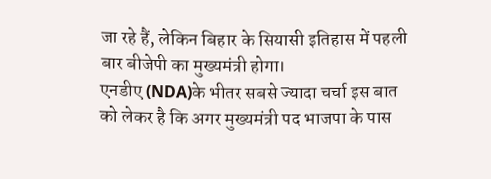जा रहे हैं, लेकिन बिहार के सियासी इतिहास में पहली बार बीजेपी का मुख्यमंत्री होगा।
एनडीए (NDA)के भीतर सबसे ज्यादा चर्चा इस बात को लेकर है कि अगर मुख्यमंत्री पद भाजपा के पास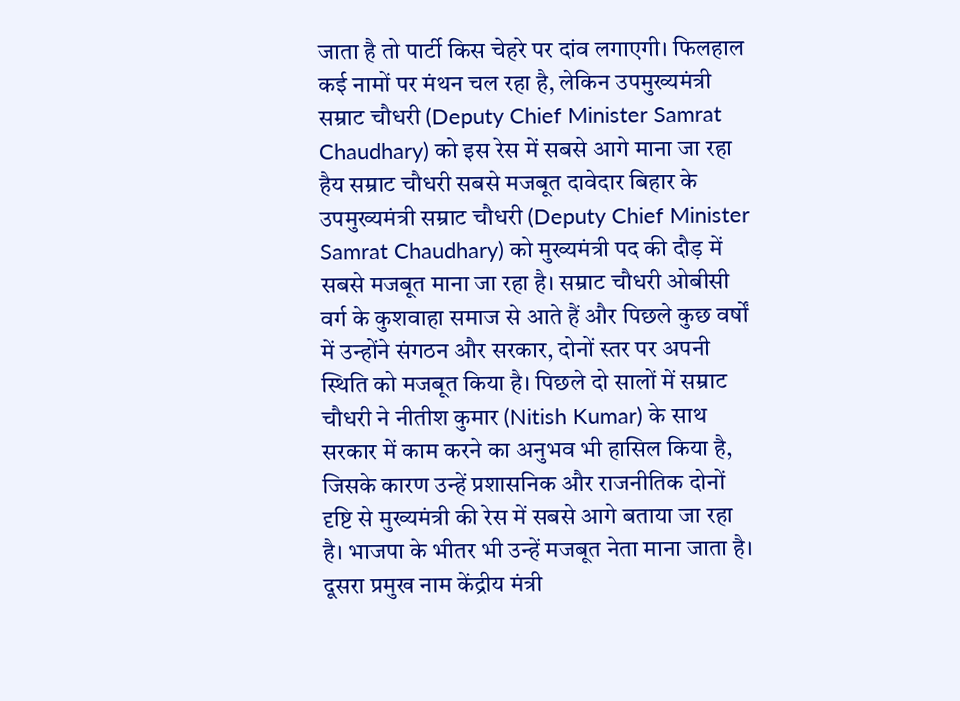जाता है तो पार्टी किस चेहरे पर दांव लगाएगी। फिलहाल कई नामों पर मंथन चल रहा है, लेकिन उपमुख्यमंत्री सम्राट चौधरी (Deputy Chief Minister Samrat Chaudhary) को इस रेस में सबसे आगे माना जा रहा हैय सम्राट चौधरी सबसे मजबूत दावेदार बिहार के उपमुख्यमंत्री सम्राट चौधरी (Deputy Chief Minister Samrat Chaudhary) को मुख्यमंत्री पद की दौड़ में सबसे मजबूत माना जा रहा है। सम्राट चौधरी ओबीसी वर्ग के कुशवाहा समाज से आते हैं और पिछले कुछ वर्षों में उन्होंने संगठन और सरकार, दोनों स्तर पर अपनी स्थिति को मजबूत किया है। पिछले दो सालों में सम्राट चौधरी ने नीतीश कुमार (Nitish Kumar) के साथ सरकार में काम करने का अनुभव भी हासिल किया है, जिसके कारण उन्हें प्रशासनिक और राजनीतिक दोनों दृष्टि से मुख्यमंत्री की रेस में सबसे आगे बताया जा रहा है। भाजपा के भीतर भी उन्हें मजबूत नेता माना जाता है।
दूसरा प्रमुख नाम केंद्रीय मंत्री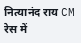नित्यानंद राय CM रेस में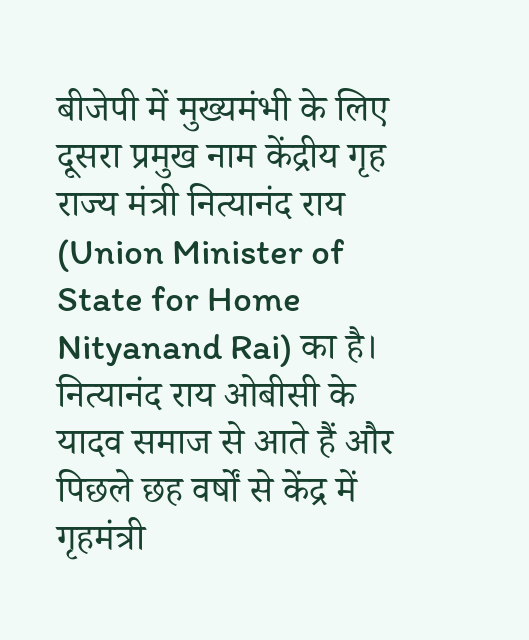बीजेपी में मुख्यमंभी के लिए दूसरा प्रमुख नाम केंद्रीय गृह राज्य मंत्री नित्यानंद राय (Union Minister of State for Home Nityanand Rai) का है। नित्यानंद राय ओबीसी के यादव समाज से आते हैं और पिछले छह वर्षों से केंद्र में गृहमंत्री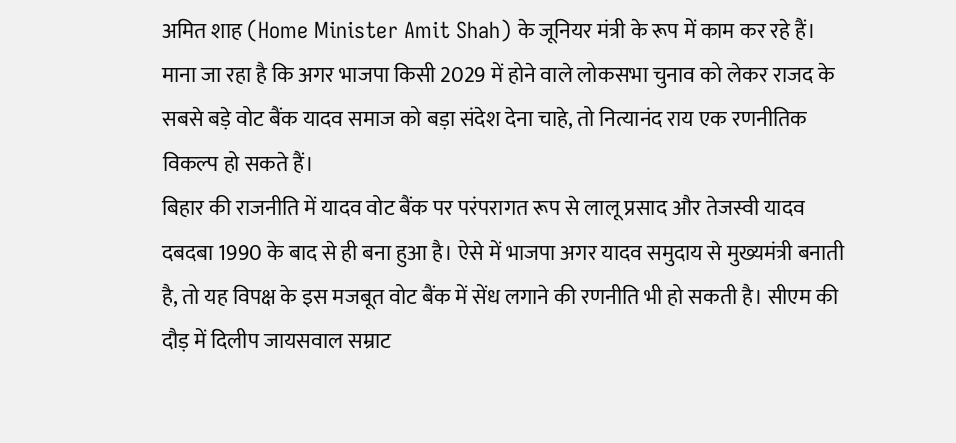अमित शाह (Home Minister Amit Shah) के जूनियर मंत्री के रूप में काम कर रहे हैं। माना जा रहा है कि अगर भाजपा किसी 2029 में होने वाले लोकसभा चुनाव को लेकर राजद के सबसे बड़े वोट बैंक यादव समाज को बड़ा संदेश देना चाहे, तो नित्यानंद राय एक रणनीतिक विकल्प हो सकते हैं।
बिहार की राजनीति में यादव वोट बैंक पर परंपरागत रूप से लालू प्रसाद और तेजस्वी यादव दबदबा 1990 के बाद से ही बना हुआ है। ऐसे में भाजपा अगर यादव समुदाय से मुख्यमंत्री बनाती है, तो यह विपक्ष के इस मजबूत वोट बैंक में सेंध लगाने की रणनीति भी हो सकती है। सीएम की दौड़ में दिलीप जायसवाल सम्राट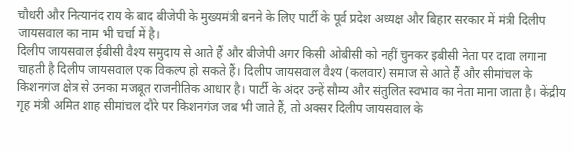चौधरी और नित्यानंद राय के बाद बीजेपी के मुख्यमंत्री बनने के लिए पार्टी के पूर्व प्रदेश अध्यक्ष और बिहार सरकार में मंत्री दिलीप जायसवाल का नाम भी चर्चा में है।
दिलीप जायसवाल ईबीसी वैश्य समुदाय से आते हैं और बीजेपी अगर किसी ओबीसी को नहीं चुनकर इबीसी नेता पर दावा लगाना चाहती है दिलीप जायसवाल एक विकल्प हो सकते हैं। दिलीप जायसवाल वैश्य (कलवार) समाज से आते हैं और सीमांचल के किशनगंज क्षेत्र से उनका मजबूत राजनीतिक आधार है। पार्टी के अंदर उन्हें सौम्य और संतुलित स्वभाव का नेता माना जाता है। केंद्रीय गृह मंत्री अमित शाह सीमांचल दौरे पर किशनगंज जब भी जाते हैं, तो अक्सर दिलीप जायसवाल के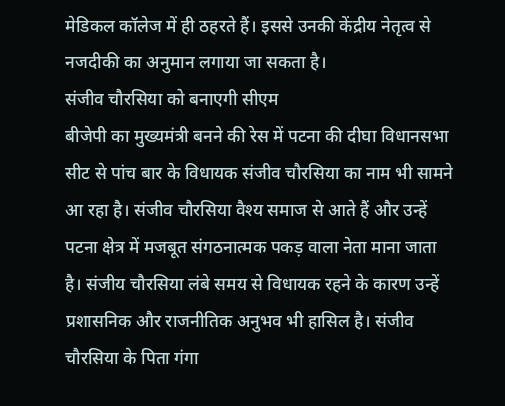मेडिकल कॉलेज में ही ठहरते हैं। इससे उनकी केंद्रीय नेतृत्व से नजदीकी का अनुमान लगाया जा सकता है।
संजीव चौरसिया को बनाएगी सीएम
बीजेपी का मुख्यमंत्री बनने की रेस में पटना की दीघा विधानसभा सीट से पांच बार के विधायक संजीव चौरसिया का नाम भी सामने आ रहा है। संजीव चौरसिया वैश्य समाज से आते हैं और उन्हें पटना क्षेत्र में मजबूत संगठनात्मक पकड़ वाला नेता माना जाता है। संजीय चौरसिया लंबे समय से विधायक रहने के कारण उन्हें प्रशासनिक और राजनीतिक अनुभव भी हासिल है। संजीव चौरसिया के पिता गंगा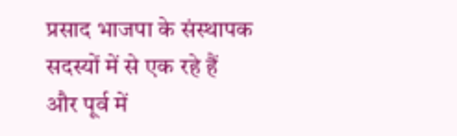प्रसाद भाजपा के संस्थापक सदस्यों में से एक रहे हैं और पूर्व में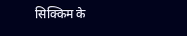सिक्किम के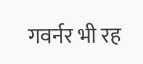गवर्नर भी रह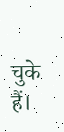चुके हैं।